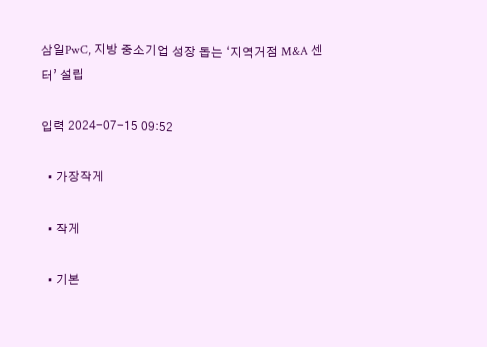삼일PwC, 지방 중소기업 성장 돕는 ‘지역거점 M&A 센터’ 설립

입력 2024-07-15 09:52

  • 가장작게

  • 작게

  • 기본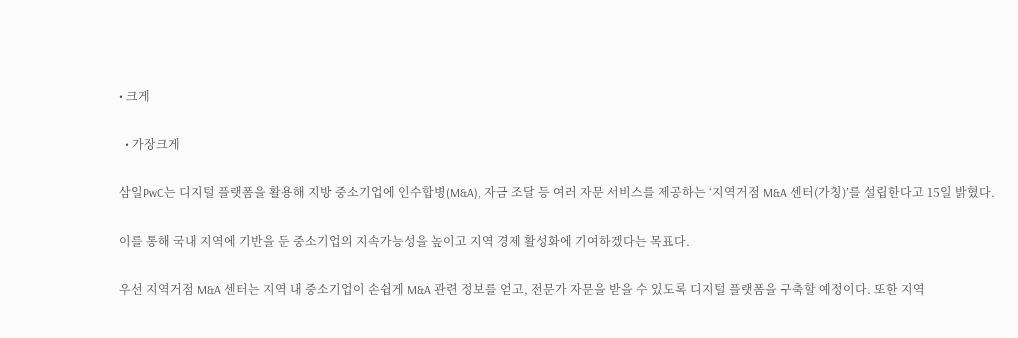• 크게

  • 가장크게

삼일PwC는 디지털 플랫폼을 활용해 지방 중소기업에 인수합병(M&A), 자금 조달 등 여러 자문 서비스를 제공하는 ‘지역거점 M&A 센터(가칭)’를 설립한다고 15일 밝혔다.

이를 통해 국내 지역에 기반을 둔 중소기업의 지속가능성을 높이고 지역 경제 활성화에 기여하겠다는 목표다.

우선 지역거점 M&A 센터는 지역 내 중소기업이 손쉽게 M&A 관련 정보를 얻고, 전문가 자문을 받을 수 있도록 디지털 플랫폼을 구축할 예정이다. 또한 지역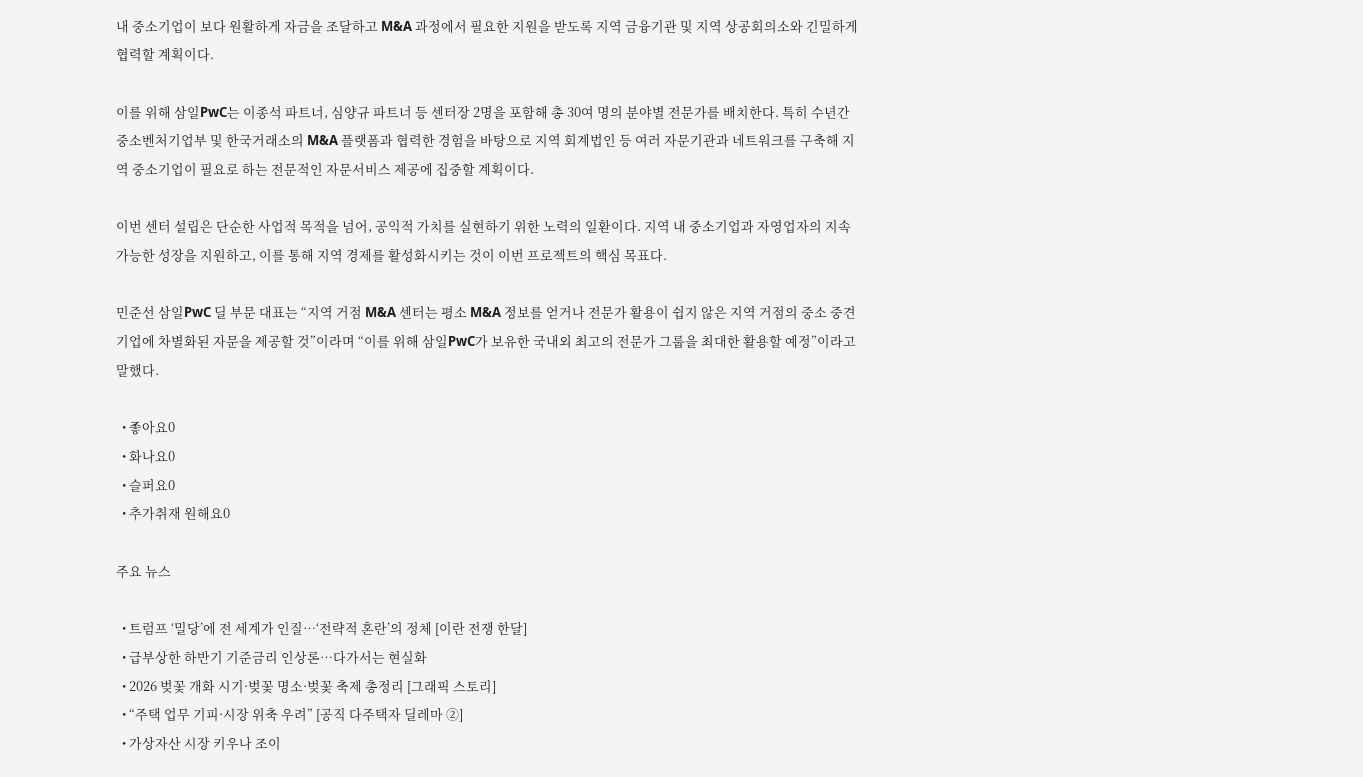내 중소기업이 보다 원활하게 자금을 조달하고 M&A 과정에서 필요한 지원을 받도록 지역 금융기관 및 지역 상공회의소와 긴밀하게 협력할 계획이다.

이를 위해 삼일PwC는 이종석 파트너, 심양규 파트너 등 센터장 2명을 포함해 총 30여 명의 분야별 전문가를 배치한다. 특히 수년간 중소벤처기업부 및 한국거래소의 M&A 플랫폼과 협력한 경험을 바탕으로 지역 회계법인 등 여러 자문기관과 네트워크를 구축해 지역 중소기업이 필요로 하는 전문적인 자문서비스 제공에 집중할 계획이다.

이번 센터 설립은 단순한 사업적 목적을 넘어, 공익적 가치를 실현하기 위한 노력의 일환이다. 지역 내 중소기업과 자영업자의 지속 가능한 성장을 지원하고, 이를 통해 지역 경제를 활성화시키는 것이 이번 프로젝트의 핵심 목표다.

민준선 삼일PwC 딜 부문 대표는 “지역 거점 M&A 센터는 평소 M&A 정보를 얻거나 전문가 활용이 쉽지 않은 지역 거점의 중소 중견 기업에 차별화된 자문을 제공할 것”이라며 “이를 위해 삼일PwC가 보유한 국내외 최고의 전문가 그룹을 최대한 활용할 예정”이라고 말했다.

  • 좋아요0
  • 화나요0
  • 슬퍼요0
  • 추가취재 원해요0

주요 뉴스

  • 트럼프 ‘밀당’에 전 세계가 인질…‘전략적 혼란’의 정체 [이란 전쟁 한달]
  • 급부상한 하반기 기준금리 인상론…다가서는 현실화
  • 2026 벚꽃 개화 시기·벚꽃 명소·벚꽃 축제 총정리 [그래픽 스토리]
  • “주택 업무 기피·시장 위축 우려” [공직 다주택자 딜레마 ②]
  • 가상자산 시장 키우나 조이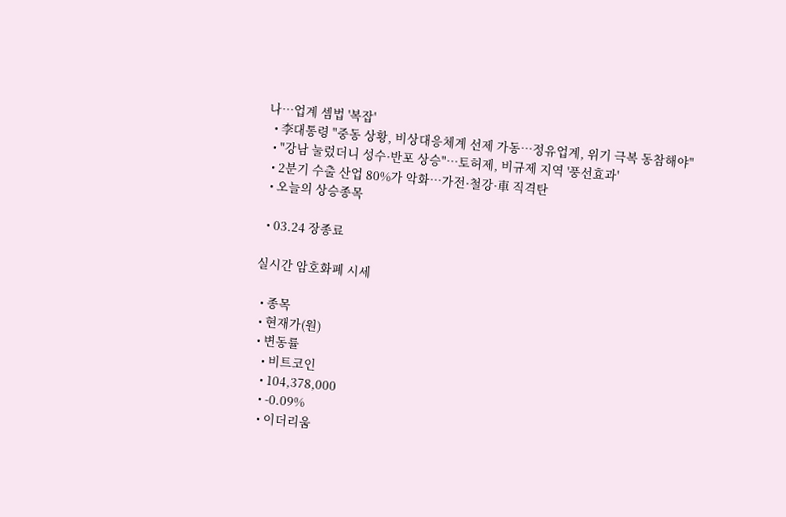나…업계 셈법 '복잡'
  • 李대통령 "중동 상황, 비상대응체계 선제 가동…정유업계, 위기 극복 동참해야"
  • "강남 눌렀더니 성수·반포 상승"⋯토허제, 비규제 지역 '풍선효과'
  • 2분기 수출 산업 80%가 악화…가전·철강·車 직격탄
  • 오늘의 상승종목

  • 03.24 장종료

실시간 암호화폐 시세

  • 종목
  • 현재가(원)
  • 변동률
    • 비트코인
    • 104,378,000
    • -0.09%
    • 이더리움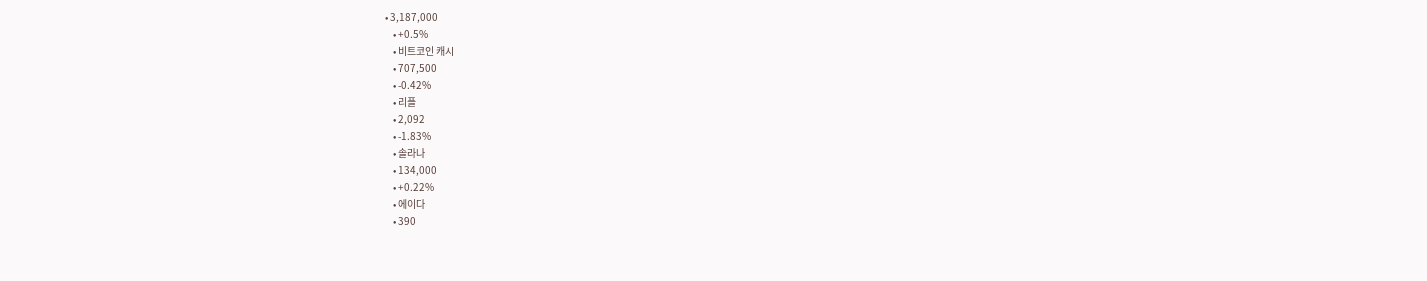• 3,187,000
    • +0.5%
    • 비트코인 캐시
    • 707,500
    • -0.42%
    • 리플
    • 2,092
    • -1.83%
    • 솔라나
    • 134,000
    • +0.22%
    • 에이다
    • 390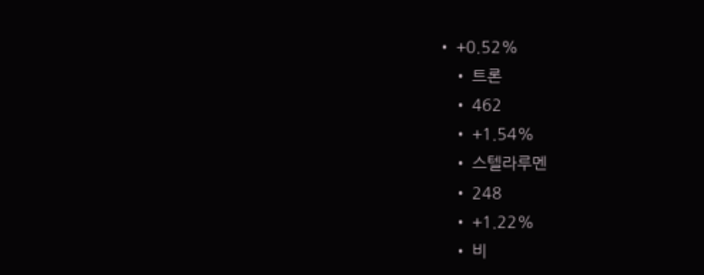• +0.52%
    • 트론
    • 462
    • +1.54%
    • 스텔라루멘
    • 248
    • +1.22%
    • 비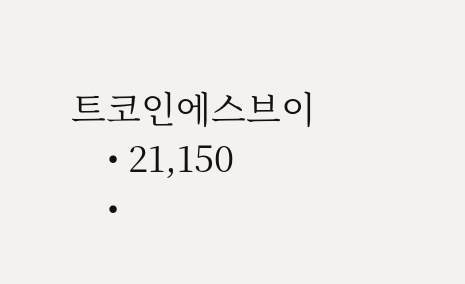트코인에스브이
    • 21,150
    •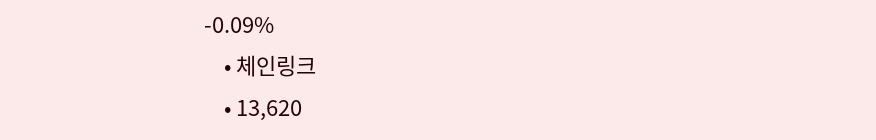-0.09%
    • 체인링크
    • 13,620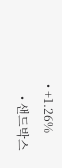• +1.26%
    • 샌드박스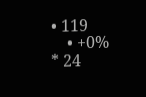• 119
    • +0%
* 24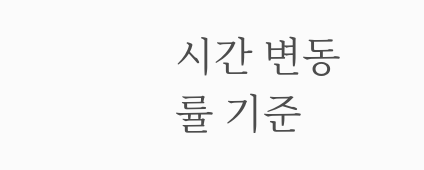시간 변동률 기준